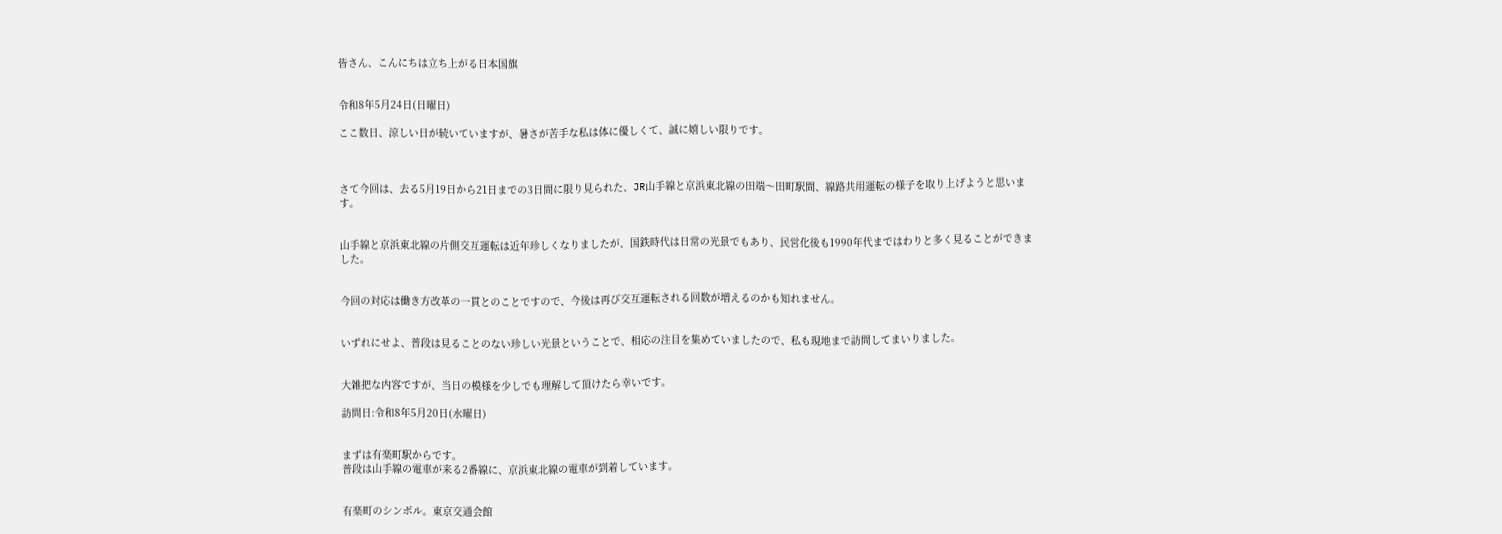皆さん、こんにちは立ち上がる日本国旗


令和8年5月24日(日曜日)

ここ数日、涼しい日が続いていますが、暑さが苦手な私は体に優しくて、誠に嬉しい限りです。



さて今回は、去る5月19日から21日までの3日間に限り見られた、JR山手線と京浜東北線の田端〜田町駅間、線路共用運転の様子を取り上げようと思います。


山手線と京浜東北線の片側交互運転は近年珍しくなりましたが、国鉄時代は日常の光景でもあり、民営化後も1990年代まではわりと多く見ることができました。


今回の対応は働き方改革の一貫とのことですので、今後は再び交互運転される回数が増えるのかも知れません。


いずれにせよ、普段は見ることのない珍しい光景ということで、相応の注目を集めていましたので、私も現地まで訪問してまいりました。


大雑把な内容ですが、当日の模様を少しでも理解して頂けたら幸いです。

訪問日:令和8年5月20日(水曜日)


まずは有楽町駅からです。
普段は山手線の電車が来る2番線に、京浜東北線の電車が到着しています。


有楽町のシンボル。東京交通会館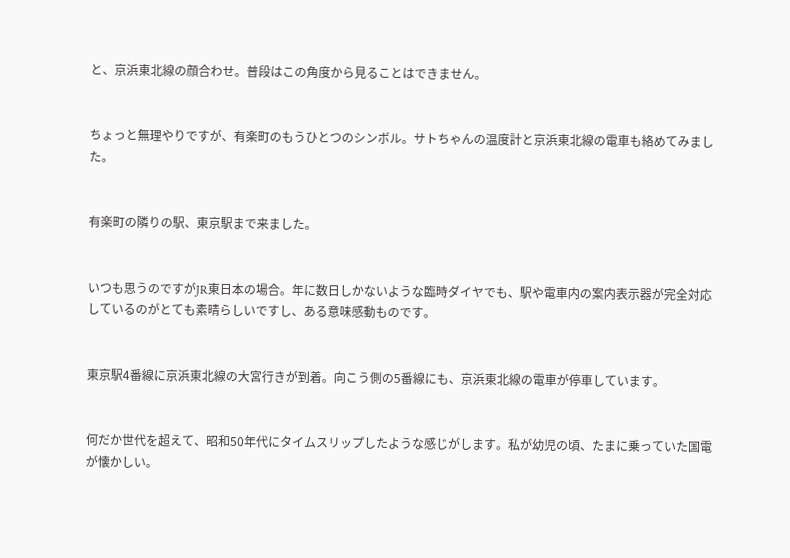と、京浜東北線の顔合わせ。普段はこの角度から見ることはできません。


ちょっと無理やりですが、有楽町のもうひとつのシンボル。サトちゃんの温度計と京浜東北線の電車も絡めてみました。


有楽町の隣りの駅、東京駅まで来ました。


いつも思うのですがJR東日本の場合。年に数日しかないような臨時ダイヤでも、駅や電車内の案内表示器が完全対応しているのがとても素晴らしいですし、ある意味感動ものです。


東京駅4番線に京浜東北線の大宮行きが到着。向こう側の5番線にも、京浜東北線の電車が停車しています。


何だか世代を超えて、昭和50年代にタイムスリップしたような感じがします。私が幼児の頃、たまに乗っていた国電が懐かしい。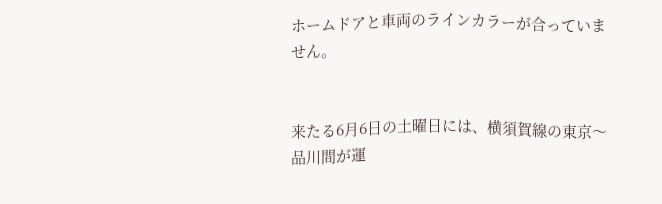ホームドアと車両のラインカラーが合っていません。


来たる6月6日の土曜日には、横須賀線の東京〜品川間が運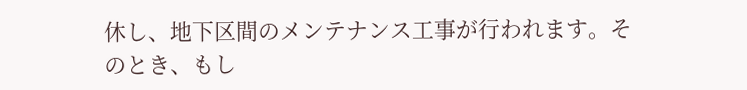休し、地下区間のメンテナンス工事が行われます。そのとき、もし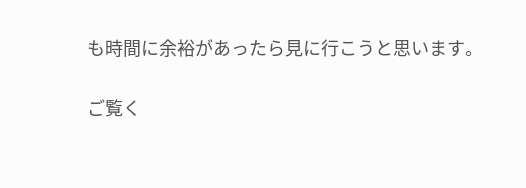も時間に余裕があったら見に行こうと思います。

ご覧く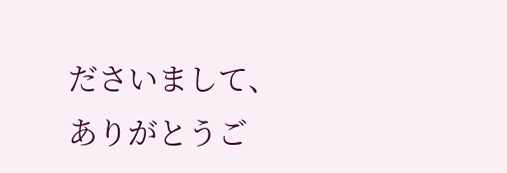ださいまして、
ありがとうご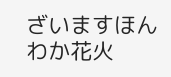ざいますほんわか花火